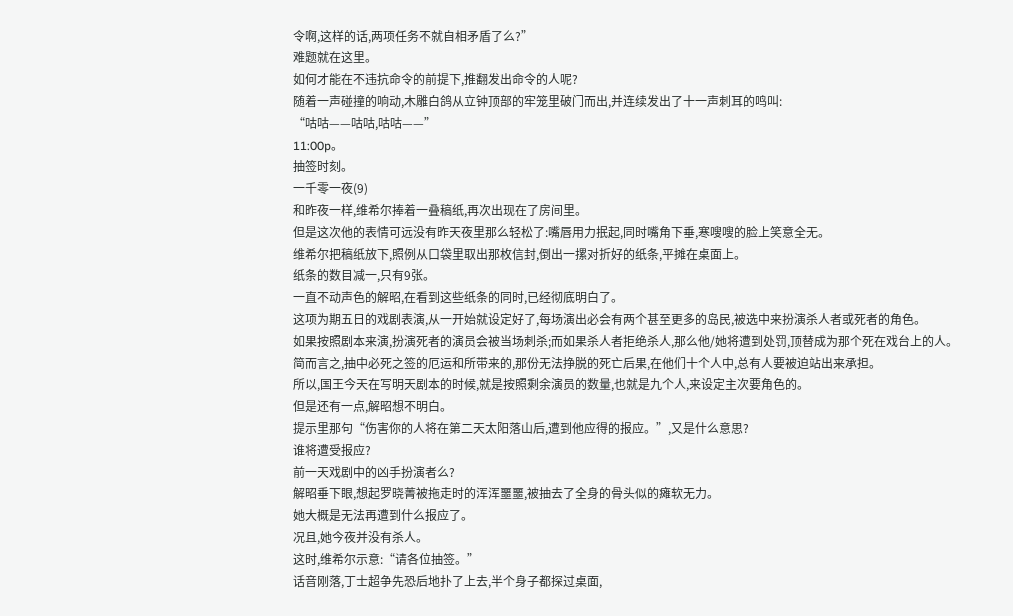令啊,这样的话,两项任务不就自相矛盾了么?”
难题就在这里。
如何才能在不违抗命令的前提下,推翻发出命令的人呢?
随着一声碰撞的响动,木雕白鸽从立钟顶部的牢笼里破门而出,并连续发出了十一声刺耳的鸣叫:
“咕咕——咕咕,咕咕——”
11:00p。
抽签时刻。
一千零一夜(9)
和昨夜一样,维希尔捧着一叠稿纸,再次出现在了房间里。
但是这次他的表情可远没有昨天夜里那么轻松了:嘴唇用力抿起,同时嘴角下垂,寒嗖嗖的脸上笑意全无。
维希尔把稿纸放下,照例从口袋里取出那枚信封,倒出一摞对折好的纸条,平摊在桌面上。
纸条的数目减一,只有9张。
一直不动声色的解昭,在看到这些纸条的同时,已经彻底明白了。
这项为期五日的戏剧表演,从一开始就设定好了,每场演出必会有两个甚至更多的岛民,被选中来扮演杀人者或死者的角色。
如果按照剧本来演,扮演死者的演员会被当场刺杀;而如果杀人者拒绝杀人,那么他/她将遭到处罚,顶替成为那个死在戏台上的人。
简而言之,抽中必死之签的厄运和所带来的,那份无法挣脱的死亡后果,在他们十个人中,总有人要被迫站出来承担。
所以,国王今天在写明天剧本的时候,就是按照剩余演员的数量,也就是九个人,来设定主次要角色的。
但是还有一点,解昭想不明白。
提示里那句“伤害你的人将在第二天太阳落山后,遭到他应得的报应。”,又是什么意思?
谁将遭受报应?
前一天戏剧中的凶手扮演者么?
解昭垂下眼,想起罗晓菁被拖走时的浑浑噩噩,被抽去了全身的骨头似的瘫软无力。
她大概是无法再遭到什么报应了。
况且,她今夜并没有杀人。
这时,维希尔示意:“请各位抽签。”
话音刚落,丁士超争先恐后地扑了上去,半个身子都探过桌面,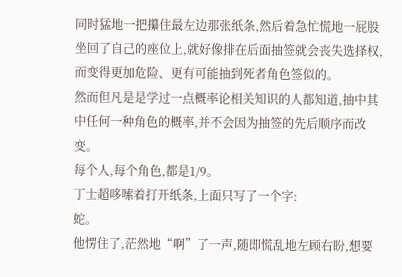同时猛地一把攥住最左边那张纸条,然后着急忙慌地一屁股坐回了自己的座位上,就好像排在后面抽签就会丧失选择权,而变得更加危险、更有可能抽到死者角色签似的。
然而但凡是是学过一点概率论相关知识的人都知道,抽中其中任何一种角色的概率,并不会因为抽签的先后顺序而改变。
每个人,每个角色,都是1/9。
丁士超哆嗦着打开纸条,上面只写了一个字:
蛇。
他愣住了,茫然地“啊”了一声,随即慌乱地左顾右盼,想要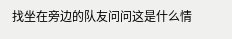找坐在旁边的队友问问这是什么情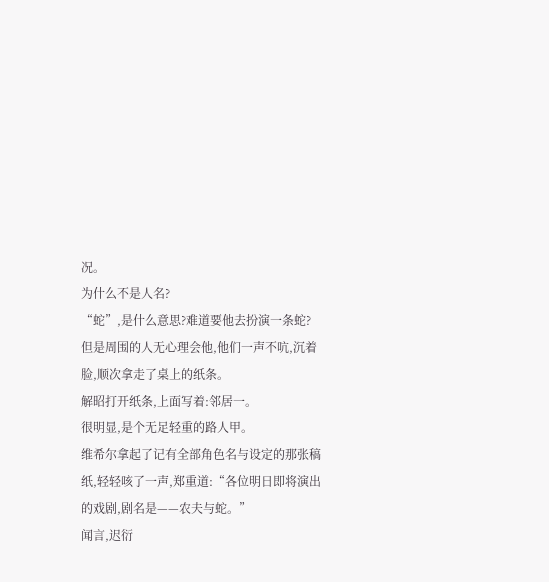况。
为什么不是人名?
“蛇”,是什么意思?难道要他去扮演一条蛇?
但是周围的人无心理会他,他们一声不吭,沉着脸,顺次拿走了桌上的纸条。
解昭打开纸条,上面写着:邻居一。
很明显,是个无足轻重的路人甲。
维希尔拿起了记有全部角色名与设定的那张稿纸,轻轻咳了一声,郑重道:“各位明日即将演出的戏剧,剧名是——农夫与蛇。”
闻言,迟衍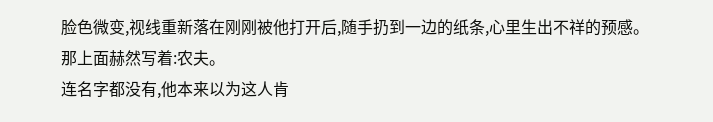脸色微变,视线重新落在刚刚被他打开后,随手扔到一边的纸条,心里生出不祥的预感。
那上面赫然写着:农夫。
连名字都没有,他本来以为这人肯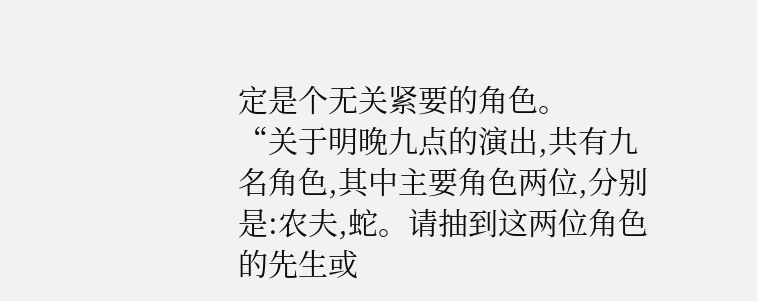定是个无关紧要的角色。
“关于明晚九点的演出,共有九名角色,其中主要角色两位,分别是:农夫,蛇。请抽到这两位角色的先生或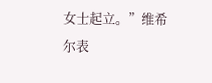女士起立。”维希尔表